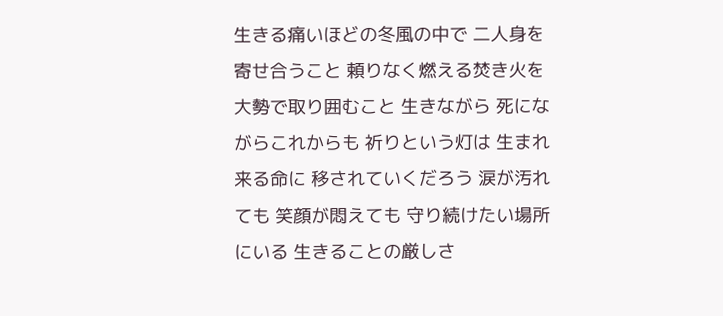生きる痛いほどの冬風の中で 二人身を寄せ合うこと 頼りなく燃える焚き火を 大勢で取り囲むこと 生きながら 死にながらこれからも 祈りという灯は 生まれ来る命に 移されていくだろう 涙が汚れても 笑顔が悶えても 守り続けたい場所にいる 生きることの厳しさ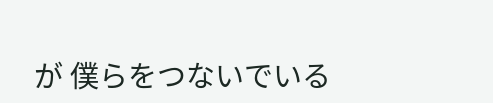が 僕らをつないでいる